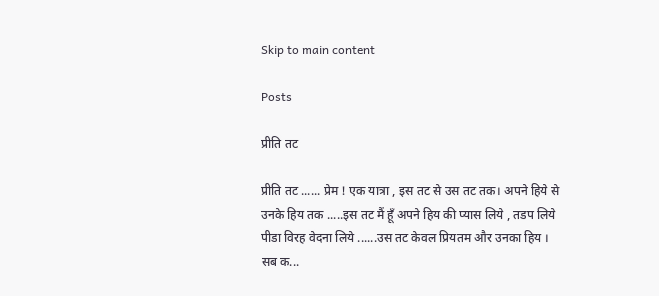Skip to main content

Posts

प्रीति तट

प्रीति तट ...... प्रेम ! एक यात्रा , इस तट से उस तट तक। अपने हिये से उनके हिय तक .....इस तट मैं हूँ अपने हिय की प्यास लिये , तडप लिये पीडा विरह वेदना लिये ......उस तट केवल प्रियतम और उनका हिय । सब क...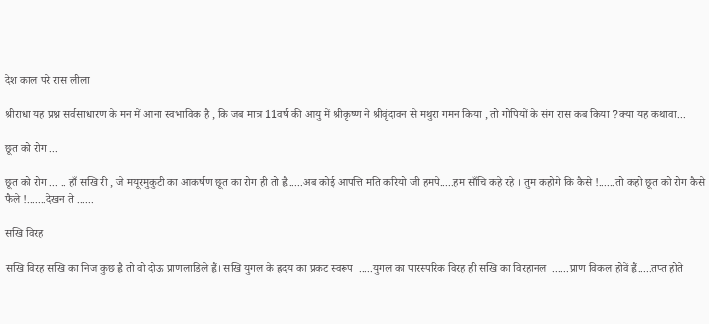देश काल परे रास लीला

श्रीराधा यह प्रश्न सर्वसाधारण के मन में आना स्वभाविक है , कि जब मात्र 11वर्ष की आयु में श्रीकृष्ण ने श्रीवृंदावन से मथुरा गमन किया , तो गोपियों के संग रास कब किया ?क्या यह कथावा...

छूत को रोग ...

छूत को रोग ... .. हाँ सखि री , जे मयूरमुकुटी का आकर्षण छूत का रोग ही तो ह्वै.....अब कोई आपत्ति मति करियो जी हमपे.....हम साँचि कहे रहे । तुम कहोगे कि कैसे !......तो कहो छूत को रोग कैसे फैले !.......देखन ते ......

सखि विरह

सखि विरह सखि का निज कुछ ह्वै तो वो दोऊ प्राणलाडिले ह्वैं। सखि युगल के ह्रदय का प्रकट स्वरूप  .....युगल का पारस्परिक विरह ही सखि का विरहानल  ......प्राण विकल होवें ह्वैं.....तप्त होते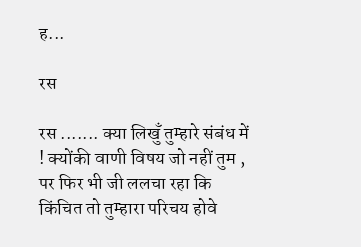ह...

रस

रस ....... क्या लिखुँ तुम्हारे संबंध में ! क्योंकी वाणी विषय जो नहीं तुम , पर फिर भी जी ललचा रहा कि किंचित तो तुम्हारा परिचय होवे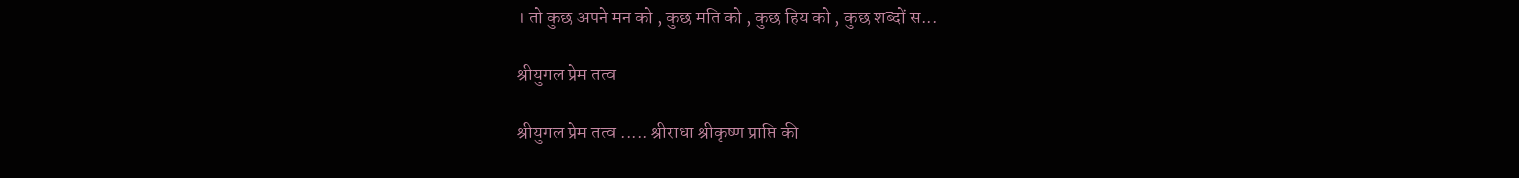। तो कुछ अपने मन को , कुछ मति को , कुछ हिय को , कुछ शब्दों स...

श्रीयुगल प्रेम तत्व

श्रीयुगल प्रेम तत्व ..... श्रीराधा श्रीकृष्ण प्राप्ति की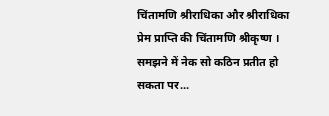चिंतामणि श्रीराधिका और श्रीराधिका प्रेम प्राप्ति की चिंतामणि श्रीकृष्ण । समझने में नेक सो कठिन प्रतीत हो सकता पर...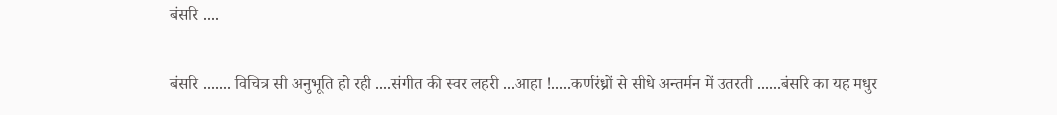बंसरि ....

बंसरि ....... विचित्र सी अनुभूति हो रही ....संगीत की स्वर लहरी ...आहा !.....कर्णरंध्रों से सीधे अन्तर्मन में उतरती ......बंसरि का यह मधुर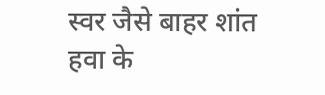स्वर जैसे बाहर शांत हवा के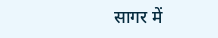सागर में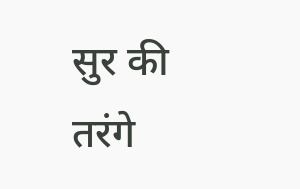सुर की तरंगे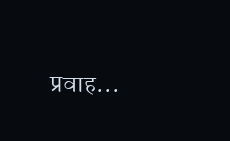प्रवाह...